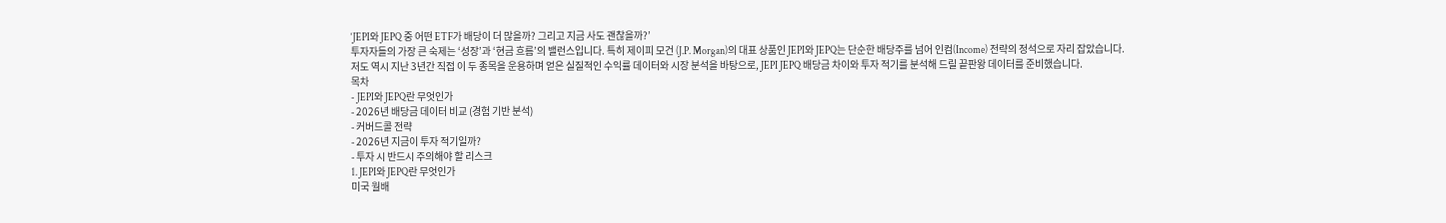‘JEPI와 JEPQ 중 어떤 ETF가 배당이 더 많을까? 그리고 지금 사도 괜찮을까?’
투자자들의 가장 큰 숙제는 ‘성장’과 ‘현금 흐름’의 밸런스입니다. 특히 제이피 모건 (J.P. Morgan)의 대표 상품인 JEPI와 JEPQ는 단순한 배당주를 넘어 인컴(Income) 전략의 정석으로 자리 잡았습니다.
저도 역시 지난 3년간 직접 이 두 종목을 운용하며 얻은 실질적인 수익률 데이터와 시장 분석을 바탕으로, JEPI JEPQ 배당금 차이와 투자 적기를 분석해 드릴 끝판왕 데이터를 준비했습니다.
목차
- JEPI와 JEPQ란 무엇인가
- 2026년 배당금 데이터 비교 (경험 기반 분석)
- 커버드콜 전략
- 2026년 지금이 투자 적기일까?
- 투자 시 반드시 주의해야 할 리스크
1. JEPI와 JEPQ란 무엇인가
미국 월배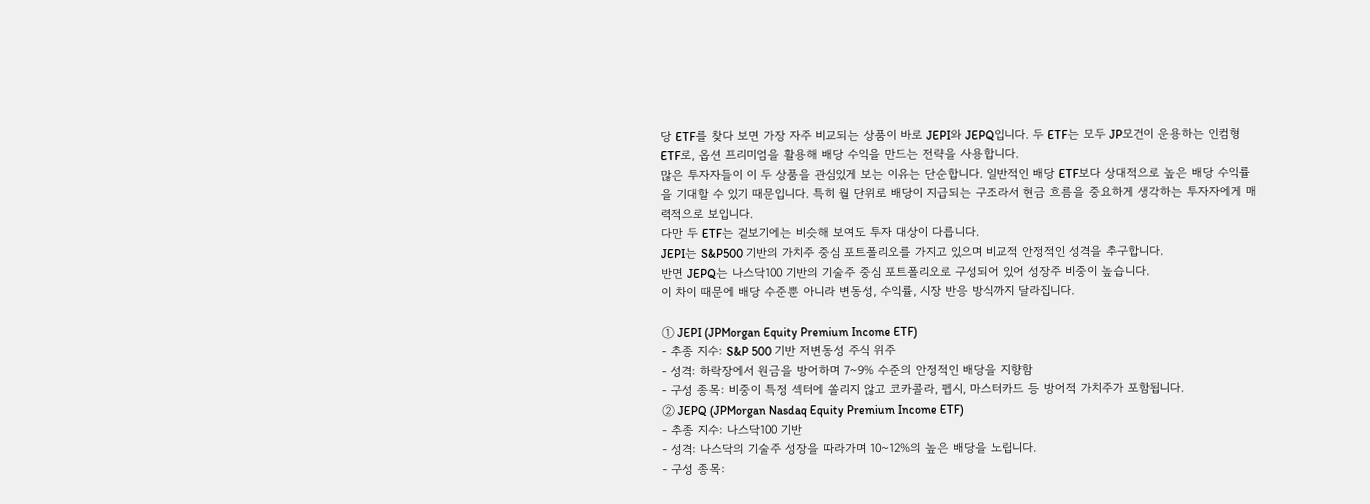당 ETF를 찾다 보면 가장 자주 비교되는 상품이 바로 JEPI와 JEPQ입니다. 두 ETF는 모두 JP모건이 운용하는 인컴형 ETF로, 옵션 프리미엄을 활용해 배당 수익을 만드는 전략을 사용합니다.
많은 투자자들이 이 두 상품을 관심있게 보는 이유는 단순합니다. 일반적인 배당 ETF보다 상대적으로 높은 배당 수익률을 기대할 수 있기 때문입니다. 특히 월 단위로 배당이 지급되는 구조라서 현금 흐름을 중요하게 생각하는 투자자에게 매력적으로 보입니다.
다만 두 ETF는 겉보기에는 비슷해 보여도 투자 대상이 다릅니다.
JEPI는 S&P500 기반의 가치주 중심 포트폴리오를 가지고 있으며 비교적 안정적인 성격을 추구합니다.
반면 JEPQ는 나스닥100 기반의 기술주 중심 포트폴리오로 구성되어 있어 성장주 비중이 높습니다.
이 차이 때문에 배당 수준뿐 아니라 변동성, 수익률, 시장 반응 방식까지 달라집니다.

① JEPI (JPMorgan Equity Premium Income ETF)
- 추종 지수: S&P 500 기반 저변동성 주식 위주
- 성격: 하락장에서 원금을 방어하며 7~9% 수준의 안정적인 배당을 지향함
- 구성 종목: 비중이 특정 섹터에 쏠리지 않고 코카콜라, 펩시, 마스터카드 등 방어적 가치주가 포함됩니다.
② JEPQ (JPMorgan Nasdaq Equity Premium Income ETF)
- 추종 지수: 나스닥100 기반
- 성격: 나스닥의 기술주 성장을 따라가며 10~12%의 높은 배당을 노립니다.
- 구성 종목: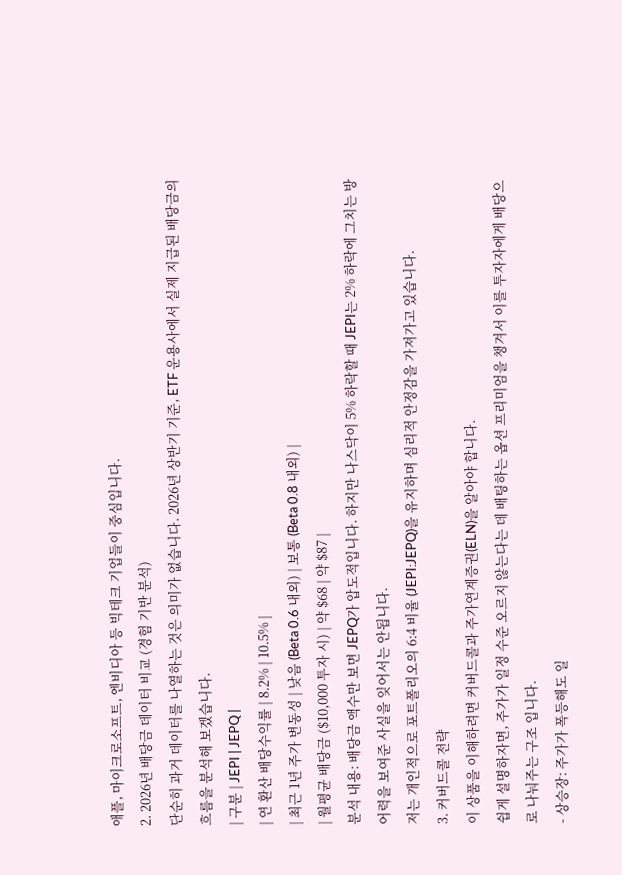애플, 마이크로소프트, 엔비디아 등 빅테크 기업들이 중심입니다.
2. 2026년 배당금 데이터 비교 (경험 기반 분석)
단순히 과거 데이터를 나열하는 것은 의미가 없습니다. 2026년 상반기 기준, ETF 운용사에서 실제 지급된 배당금의 흐름을 분석해 보겠습니다.
| 구분 | JEPI | JEPQ |
| 연 환산 배당수익률 | 8.2% | 10.5% |
| 최근 1년 주가 변동성 | 낮음 (Beta 0.6 내외) | 보통 (Beta 0.8 내외) |
| 월평균 배당금 ($10,000 투자 시) | 약 $68 | 약 $87 |
분석 내용: 배당금 액수만 보면 JEPQ가 압도적입니다. 하지만 나스닥이 5% 하락할 때 JEPI는 2% 하락에 그치는 방어력을 보여준 사실을 잊어서는 안됩니다.
저는 개인적으로 포트폴리오의 6:4 비율 (JEPI:JEPQ)을 유지하며 심리적 안정감을 가져가고 있습니다.
3. 커버드콜 전략
이 상품을 이해하려면 커버드콜과 주가연계증권(ELN)을 알아야 합니다.
쉽게 설명하자면, 주가가 일정 수준 오르지 않는다는 데 배팅하는 옵션 프리미엄을 챙겨서 이를 투자자에게 배당으로 나눠주는 구조 입니다.
- 상승장: 주가가 폭등해도 일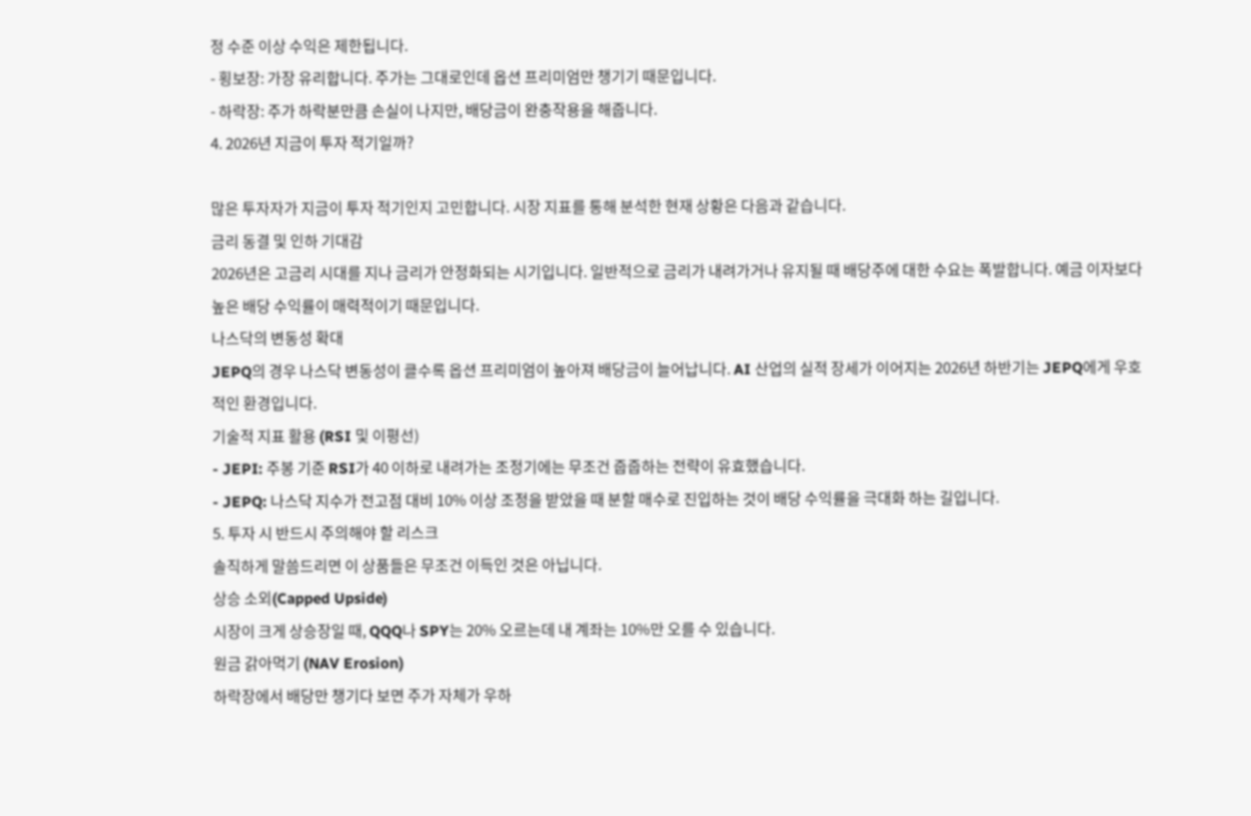정 수준 이상 수익은 제한됩니다.
- 횡보장: 가장 유리합니다. 주가는 그대로인데 옵션 프리미엄만 챙기기 때문입니다.
- 하락장: 주가 하락분만큼 손실이 나지만, 배당금이 완충작용을 해줍니다.
4. 2026년 지금이 투자 적기일까?

많은 투자자가 지금이 투자 적기인지 고민합니다. 시장 지표를 통해 분석한 현재 상황은 다음과 같습니다.
금리 동결 및 인하 기대감
2026년은 고금리 시대를 지나 금리가 안정화되는 시기입니다. 일반적으로 금리가 내려가거나 유지될 때 배당주에 대한 수요는 폭발합니다. 예금 이자보다 높은 배당 수익률이 매력적이기 때문입니다.
나스닥의 변동성 확대
JEPQ의 경우 나스닥 변동성이 클수록 옵션 프리미엄이 높아져 배당금이 늘어납니다. AI 산업의 실적 장세가 이어지는 2026년 하반기는 JEPQ에게 우호적인 환경입니다.
기술적 지표 활용 (RSI 및 이평선)
- JEPI: 주봉 기준 RSI가 40 이하로 내려가는 조정기에는 무조건 줍줍하는 전략이 유효했습니다.
- JEPQ: 나스닥 지수가 전고점 대비 10% 이상 조정을 받았을 때 분할 매수로 진입하는 것이 배당 수익률을 극대화 하는 길입니다.
5. 투자 시 반드시 주의해야 할 리스크
솔직하게 말씀드리면 이 상품들은 무조건 이득인 것은 아닙니다.
상승 소외(Capped Upside)
시장이 크게 상승장일 때, QQQ나 SPY는 20% 오르는데 내 계좌는 10%만 오를 수 있습니다.
원금 갉아먹기 (NAV Erosion)
하락장에서 배당만 챙기다 보면 주가 자체가 우하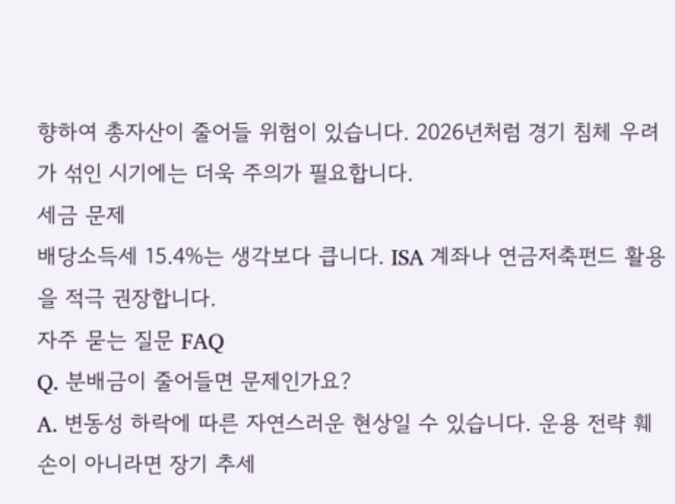향하여 총자산이 줄어들 위험이 있습니다. 2026년처럼 경기 침체 우려가 섞인 시기에는 더욱 주의가 필요합니다.
세금 문제
배당소득세 15.4%는 생각보다 큽니다. ISA 계좌나 연금저축펀드 활용을 적극 권장합니다.
자주 묻는 질문 FAQ
Q. 분배금이 줄어들면 문제인가요?
A. 변동성 하락에 따른 자연스러운 현상일 수 있습니다. 운용 전략 훼손이 아니라면 장기 추세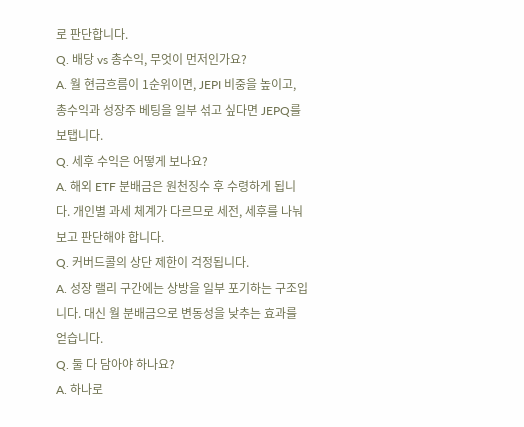로 판단합니다.
Q. 배당 vs 총수익, 무엇이 먼저인가요?
A. 월 현금흐름이 1순위이면, JEPI 비중을 높이고, 총수익과 성장주 베팅을 일부 섞고 싶다면 JEPQ를 보탭니다.
Q. 세후 수익은 어떻게 보나요?
A. 해외 ETF 분배금은 원천징수 후 수령하게 됩니다. 개인별 과세 체계가 다르므로 세전, 세후를 나눠 보고 판단해야 합니다.
Q. 커버드콜의 상단 제한이 걱정됩니다.
A. 성장 랠리 구간에는 상방을 일부 포기하는 구조입니다. 대신 월 분배금으로 변동성을 낮추는 효과를 얻습니다.
Q. 둘 다 담아야 하나요?
A. 하나로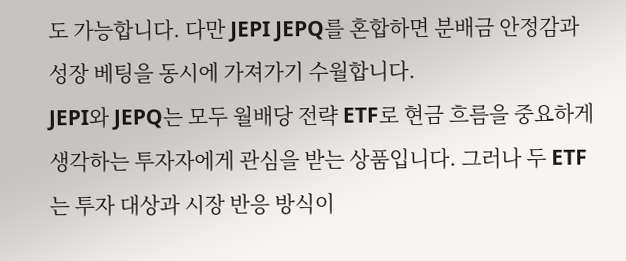도 가능합니다. 다만 JEPI JEPQ를 혼합하면 분배금 안정감과 성장 베팅을 동시에 가져가기 수월합니다.
JEPI와 JEPQ는 모두 월배당 전략 ETF로 현금 흐름을 중요하게 생각하는 투자자에게 관심을 받는 상품입니다. 그러나 두 ETF는 투자 대상과 시장 반응 방식이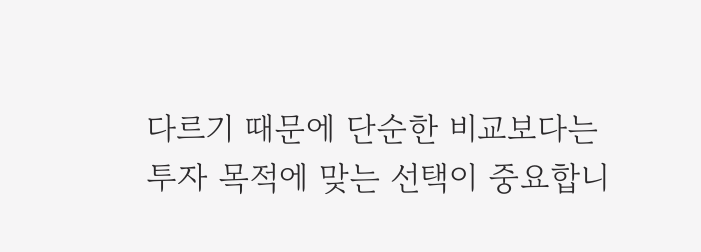다르기 때문에 단순한 비교보다는 투자 목적에 맞는 선택이 중요합니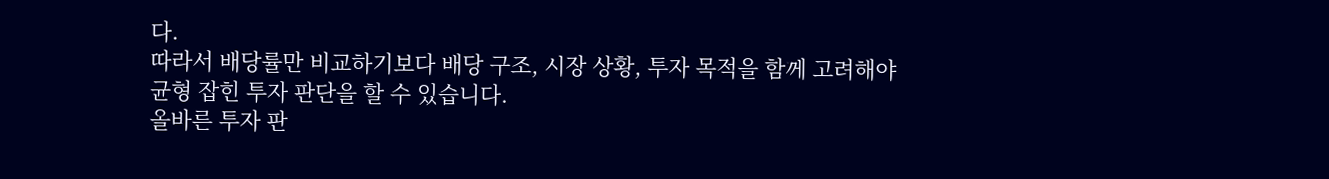다.
따라서 배당률만 비교하기보다 배당 구조, 시장 상황, 투자 목적을 함께 고려해야 균형 잡힌 투자 판단을 할 수 있습니다.
올바른 투자 판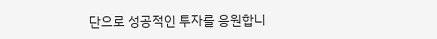단으로 성공적인 투자를 응원합니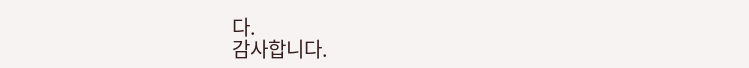다.
감사합니다.